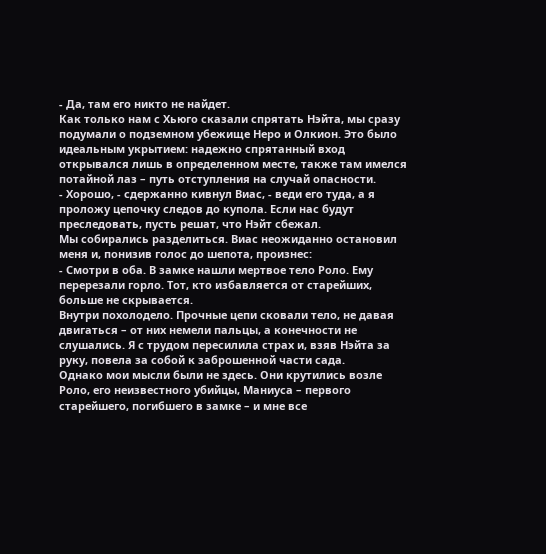- Да, там его никто не найдет.
Как только нам с Хьюго сказали спрятать Нэйта, мы сразу подумали о подземном убежище Неро и Олкион. Это было идеальным укрытием: надежно спрятанный вход открывался лишь в определенном месте, также там имелся потайной лаз – путь отступления на случай опасности.
- Хорошо, - сдержанно кивнул Виас, - веди его туда, а я проложу цепочку следов до купола. Если нас будут преследовать, пусть решат, что Нэйт сбежал.
Мы собирались разделиться. Виас неожиданно остановил меня и, понизив голос до шепота, произнес:
- Смотри в оба. В замке нашли мертвое тело Роло. Ему перерезали горло. Тот, кто избавляется от старейших, больше не скрывается.
Внутри похолодело. Прочные цепи сковали тело, не давая двигаться – от них немели пальцы, а конечности не слушались. Я с трудом пересилила страх и, взяв Нэйта за руку, повела за собой к заброшенной части сада.
Однако мои мысли были не здесь. Они крутились возле Роло, его неизвестного убийцы, Маниуса – первого старейшего, погибшего в замке – и мне все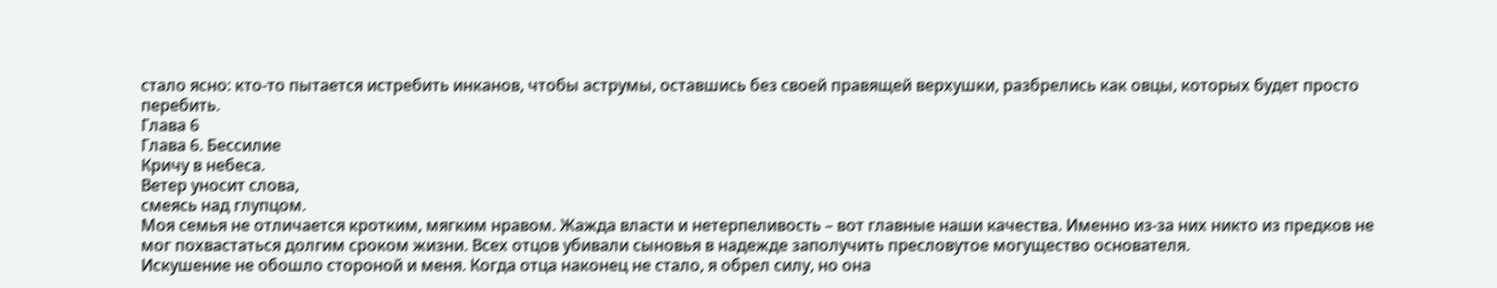стало ясно: кто-то пытается истребить инканов, чтобы аструмы, оставшись без своей правящей верхушки, разбрелись как овцы, которых будет просто перебить.
Глава 6
Глава 6. Бессилие
Кричу в небеса.
Ветер уносит слова,
смеясь над глупцом.
Моя семья не отличается кротким, мягким нравом. Жажда власти и нетерпеливость – вот главные наши качества. Именно из-за них никто из предков не мог похвастаться долгим сроком жизни. Всех отцов убивали сыновья в надежде заполучить пресловутое могущество основателя.
Искушение не обошло стороной и меня. Когда отца наконец не стало, я обрел силу, но она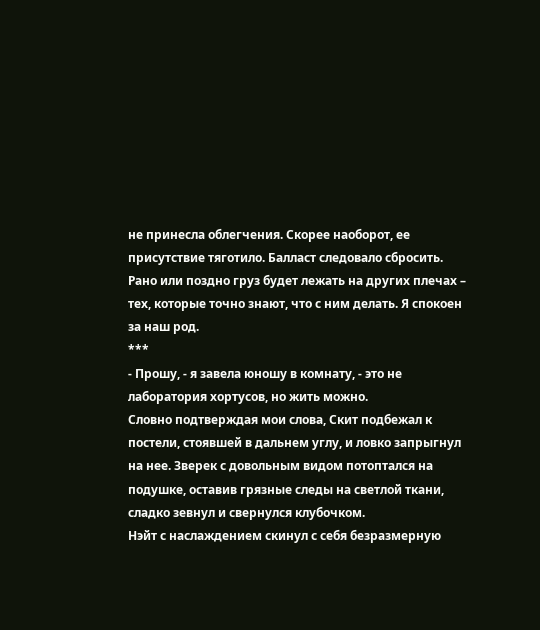не принесла облегчения. Скорее наоборот, ее присутствие тяготило. Балласт следовало сбросить.
Рано или поздно груз будет лежать на других плечах – тех, которые точно знают, что с ним делать. Я спокоен за наш род.
***
- Прошу, - я завела юношу в комнату, - это не лаборатория хортусов, но жить можно.
Словно подтверждая мои слова, Скит подбежал к постели, стоявшей в дальнем углу, и ловко запрыгнул на нее. Зверек с довольным видом потоптался на подушке, оставив грязные следы на светлой ткани, сладко зевнул и свернулся клубочком.
Нэйт с наслаждением скинул с себя безразмерную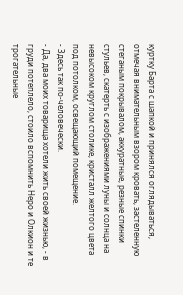куртку Барта с шапкой и принялся оглядываться, отмечая внимательным взором кровать, застеленную стеганым покрывалом, аккуратные, резные спинки стульев, скатерть с изображениями луны и солнца на невысоком круглом столике, кристалл желтого цвета под потолком, освещающий помещение.
- Здесь так по-человечески.
- Да, два моих товарища хотели жить своей жизнью, - в груди потеплело, стоило вспомнить Неро и Олкион и те трогательные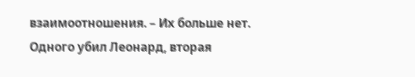взаимоотношения. – Их больше нет. Одного убил Леонард, вторая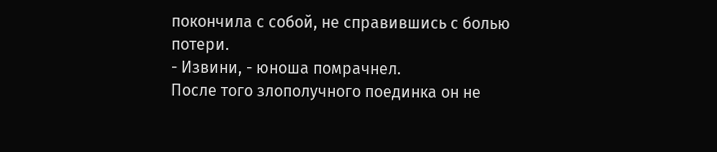покончила с собой, не справившись с болью потери.
- Извини, - юноша помрачнел.
После того злополучного поединка он не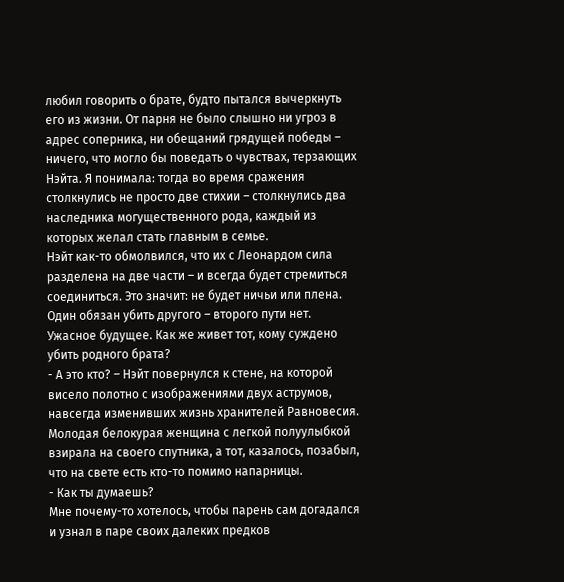любил говорить о брате, будто пытался вычеркнуть его из жизни. От парня не было слышно ни угроз в адрес соперника, ни обещаний грядущей победы – ничего, что могло бы поведать о чувствах, терзающих Нэйта. Я понимала: тогда во время сражения столкнулись не просто две стихии – столкнулись два наследника могущественного рода, каждый из которых желал стать главным в семье.
Нэйт как-то обмолвился, что их с Леонардом сила разделена на две части – и всегда будет стремиться соединиться. Это значит: не будет ничьи или плена. Один обязан убить другого – второго пути нет.
Ужасное будущее. Как же живет тот, кому суждено убить родного брата?
- А это кто? – Нэйт повернулся к стене, на которой висело полотно с изображениями двух аструмов, навсегда изменивших жизнь хранителей Равновесия.
Молодая белокурая женщина с легкой полуулыбкой взирала на своего спутника, а тот, казалось, позабыл, что на свете есть кто-то помимо напарницы.
- Как ты думаешь?
Мне почему-то хотелось, чтобы парень сам догадался и узнал в паре своих далеких предков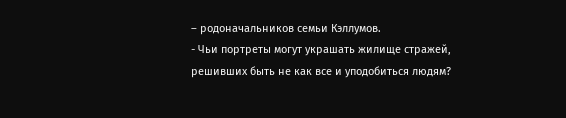– родоначальников семьи Кэллумов.
- Чьи портреты могут украшать жилище стражей, решивших быть не как все и уподобиться людям?